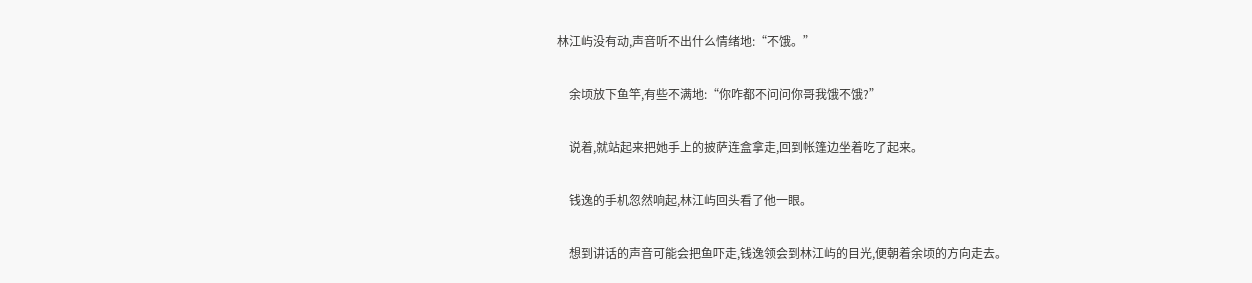林江屿没有动,声音听不出什么情绪地:“不饿。”

    余顷放下鱼竿,有些不满地:“你咋都不问问你哥我饿不饿?”

    说着,就站起来把她手上的披萨连盒拿走,回到帐篷边坐着吃了起来。

    钱逸的手机忽然响起,林江屿回头看了他一眼。

    想到讲话的声音可能会把鱼吓走,钱逸领会到林江屿的目光,便朝着余顷的方向走去。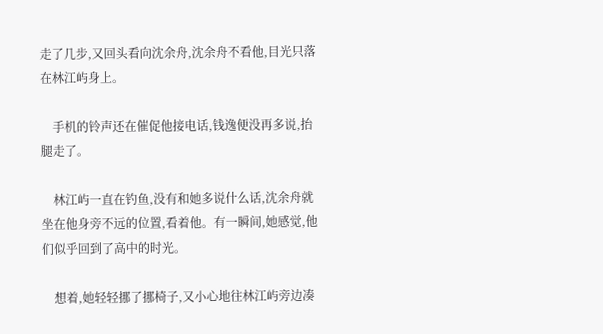走了几步,又回头看向沈余舟,沈余舟不看他,目光只落在林江屿身上。

    手机的铃声还在催促他接电话,钱逸便没再多说,抬腿走了。

    林江屿一直在钓鱼,没有和她多说什么话,沈余舟就坐在他身旁不远的位置,看着他。有一瞬间,她感觉,他们似乎回到了高中的时光。

    想着,她轻轻挪了挪椅子,又小心地往林江屿旁边凑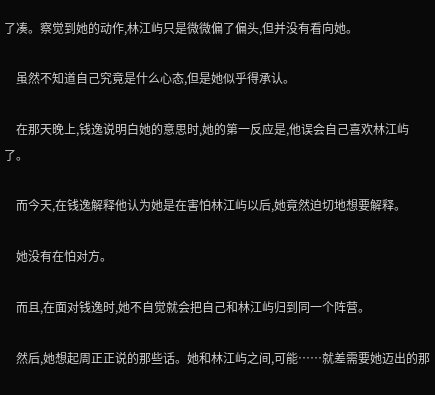了凑。察觉到她的动作,林江屿只是微微偏了偏头,但并没有看向她。

    虽然不知道自己究竟是什么心态,但是她似乎得承认。

    在那天晚上,钱逸说明白她的意思时,她的第一反应是,他误会自己喜欢林江屿了。

    而今天,在钱逸解释他认为她是在害怕林江屿以后,她竟然迫切地想要解释。

    她没有在怕对方。

    而且,在面对钱逸时,她不自觉就会把自己和林江屿归到同一个阵营。

    然后,她想起周正正说的那些话。她和林江屿之间,可能……就差需要她迈出的那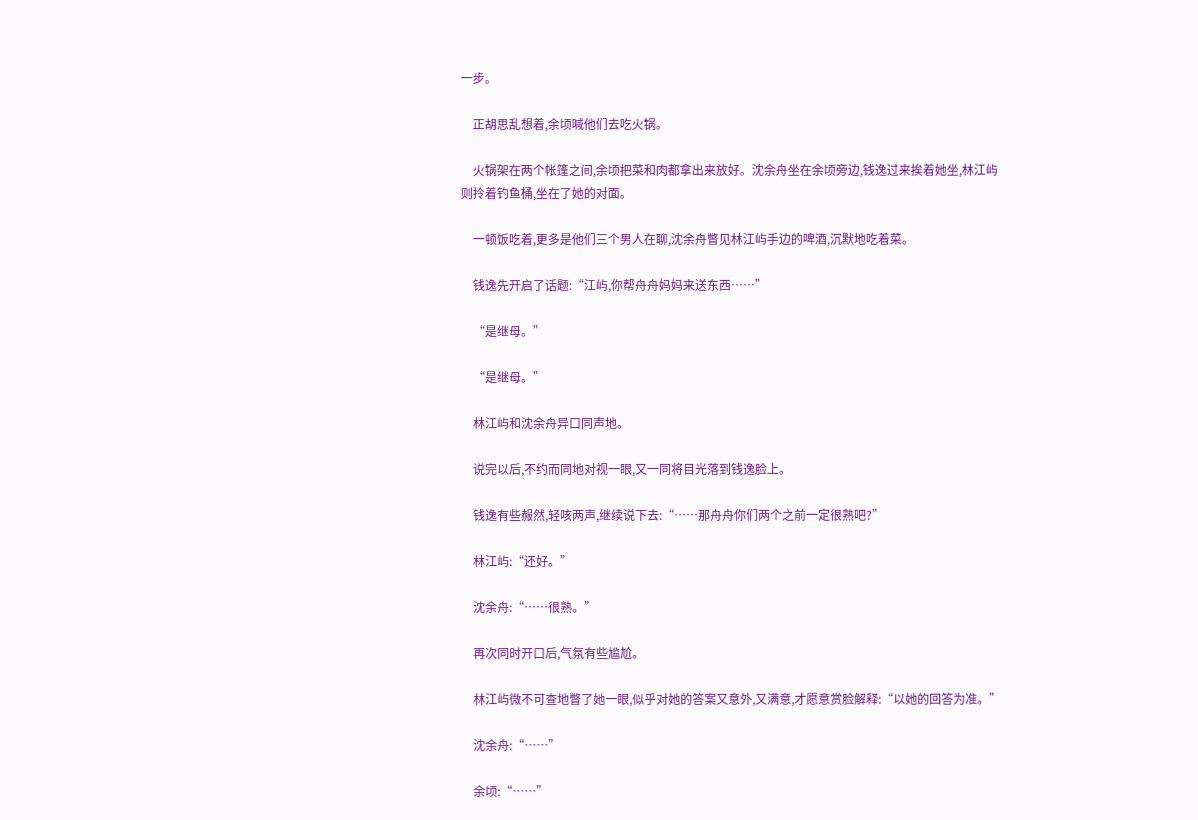一步。

    正胡思乱想着,余顷喊他们去吃火锅。

    火锅架在两个帐篷之间,余顷把菜和肉都拿出来放好。沈余舟坐在余顷旁边,钱逸过来挨着她坐,林江屿则拎着钓鱼桶,坐在了她的对面。

    一顿饭吃着,更多是他们三个男人在聊,沈余舟瞥见林江屿手边的啤酒,沉默地吃着菜。

    钱逸先开启了话题:“江屿,你帮舟舟妈妈来送东西……”

    “是继母。”

    “是继母。”

    林江屿和沈余舟异口同声地。

    说完以后,不约而同地对视一眼,又一同将目光落到钱逸脸上。

    钱逸有些赧然,轻咳两声,继续说下去:“……那舟舟你们两个之前一定很熟吧?”

    林江屿:“还好。”

    沈余舟:“……很熟。”

    再次同时开口后,气氛有些尴尬。

    林江屿微不可查地瞥了她一眼,似乎对她的答案又意外,又满意,才愿意赏脸解释:“以她的回答为准。”

    沈余舟:“……”

    余顷:“……”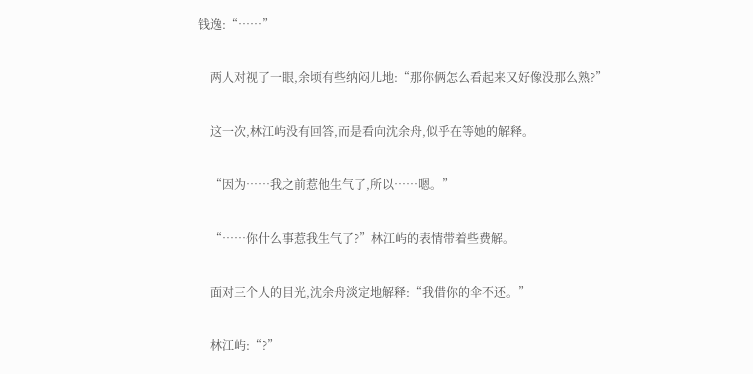钱逸:“……”

    两人对视了一眼,余顷有些纳闷儿地:“那你俩怎么看起来又好像没那么熟?”

    这一次,林江屿没有回答,而是看向沈余舟,似乎在等她的解释。

    “因为……我之前惹他生气了,所以……嗯。”

    “……你什么事惹我生气了?”林江屿的表情带着些费解。

    面对三个人的目光,沈余舟淡定地解释:“我借你的伞不还。”

    林江屿:“?”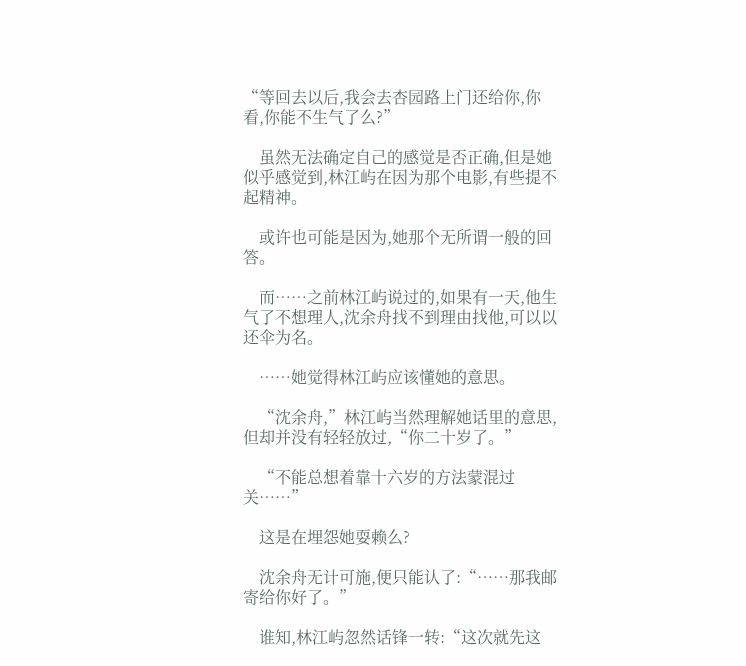“等回去以后,我会去杏园路上门还给你,你看,你能不生气了么?”

    虽然无法确定自己的感觉是否正确,但是她似乎感觉到,林江屿在因为那个电影,有些提不起精神。

    或许也可能是因为,她那个无所谓一般的回答。

    而……之前林江屿说过的,如果有一天,他生气了不想理人,沈余舟找不到理由找他,可以以还伞为名。

    ……她觉得林江屿应该懂她的意思。

    “沈余舟,”林江屿当然理解她话里的意思,但却并没有轻轻放过,“你二十岁了。”

    “不能总想着靠十六岁的方法蒙混过关……”

    这是在埋怨她耍赖么?

    沈余舟无计可施,便只能认了:“……那我邮寄给你好了。”

    谁知,林江屿忽然话锋一转:“这次就先这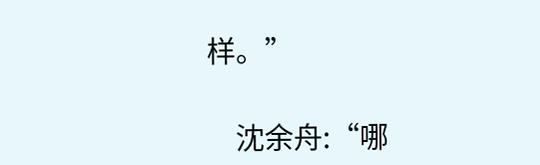样。”

    沈余舟:“哪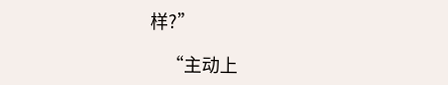样?”

    “主动上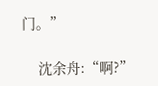门。”

    沈余舟:“啊?”